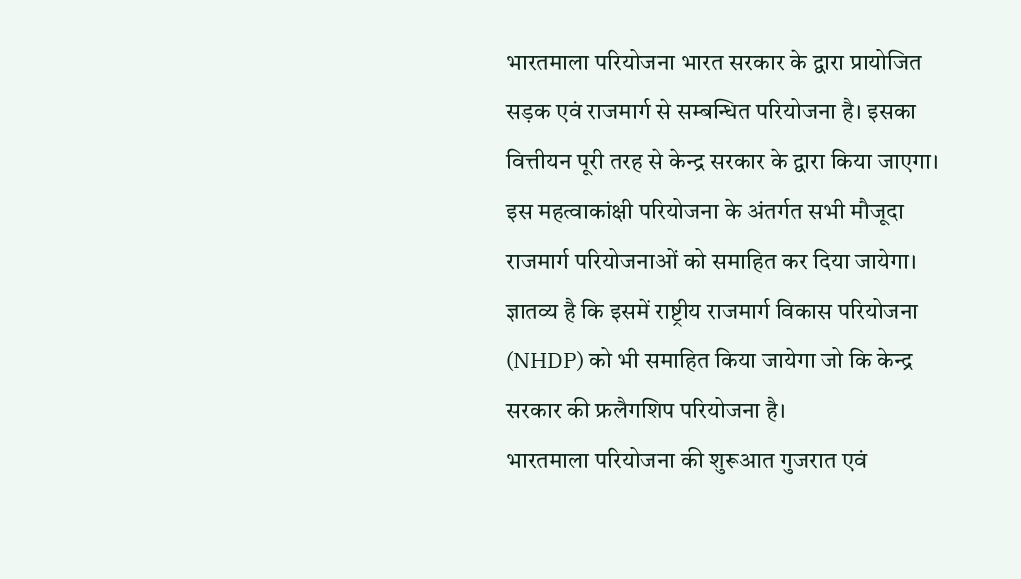भारतमाला परियोजना भारत सरकार के द्वारा प्रायोजित सड़क एवं राजमार्ग से सम्बन्धित परियोजना है। इसका वित्तीयन पूरी तरह से केन्द्र सरकार के द्वारा किया जाएगा। इस महत्वाकांक्षी परियोजना के अंतर्गत सभी मौजूदा राजमार्ग परियोजनाओं को समाहित कर दिया जायेगा। ज्ञातव्य है कि इसमें राष्ट्रीय राजमार्ग विकास परियोजना (NHDP) को भी समाहित किया जायेगा जो कि केन्द्र सरकार की फ्रलैगशिप परियोजना है।
भारतमाला परियोजना की शुरूआत गुजरात एवं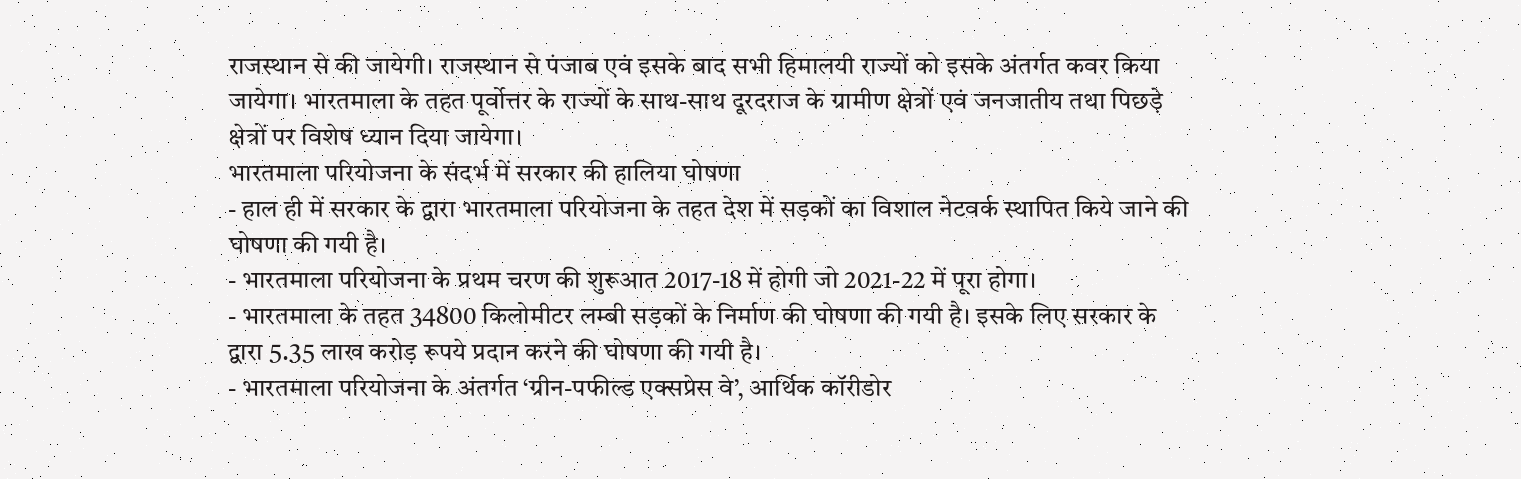राजस्थान से की जायेगी। राजस्थान से पंजाब एवं इसके बाद सभी हिमालयी राज्यों को इसके अंतर्गत कवर किया जायेगा। भारतमाला के तहत पूर्वोत्तर के राज्यों के साथ-साथ दूरदराज के ग्रामीण क्षेत्रों एवं जनजातीय तथा पिछड़े क्षेत्रों पर विशेष ध्यान दिया जायेगा।
भारतमाला परियोजना के संदर्भ में सरकार की हालिया घोषणा
- हाल ही में सरकार के द्वारा भारतमाला परियोजना के तहत देश में सड़कों का विशाल नेटवर्क स्थापित किये जाने की घोषणा की गयी है।
- भारतमाला परियोजना के प्रथम चरण की शुरूआत 2017-18 में होगी जो 2021-22 में पूरा होगा।
- भारतमाला के तहत 34800 किलोमीटर लम्बी सड़कों के निर्माण की घोषणा की गयी है। इसके लिए सरकार के द्वारा 5.35 लाख करोड़ रूपये प्रदान करने की घोषणा की गयी है।
- भारतमाला परियोजना के अंतर्गत ‘ग्रीन-पफील्ड एक्सप्रेस वे’, आर्थिक कॉरीडोर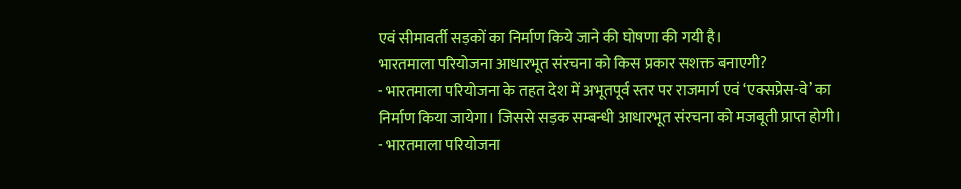एवं सीमावर्ती सड़कों का निर्माण किये जाने की घोषणा की गयी है।
भारतमाला परियोजना आधारभूत संरचना को किस प्रकार सशक्त बनाएगी?
- भारतमाला परियोजना के तहत देश में अभूतपूर्व स्तर पर राजमार्ग एवं ‘एक्सप्रेस-वे’ का निर्माण किया जायेगा। जिससे सड़क सम्बन्धी आधारभूत संरचना को मजबूती प्राप्त होगी।
- भारतमाला परियोजना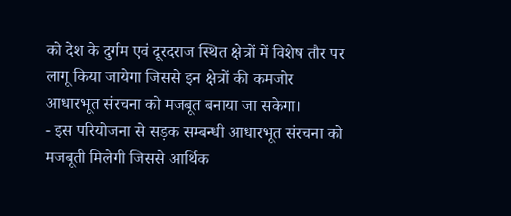को देश के दुर्गम एवं दूरदराज स्थित क्षेत्रों में विशेष तौर पर लागू किया जायेगा जिससे इन क्षेत्रों की कमजोर आधारभूत संरचना को मजबूत बनाया जा सकेगा।
- इस परियोजना से सड़क सम्बन्धी आधारभूत संरचना को मजबूती मिलेगी जिससे आर्थिक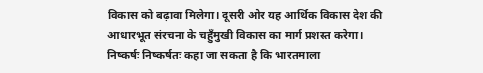विकास को बढ़ावा मिलेगा। दूसरी ओर यह आर्थिक विकास देश की आधारभूत संरचना के चहुँमुखी विकास का मार्ग प्रशस्त करेगा।
निष्कर्षः निष्कर्षतः कहा जा सकता है कि भारतमाला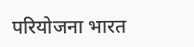परियोजना भारत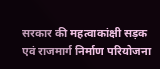सरकार की महत्वाकांक्षी सड़क एवं राजमार्ग निर्माण परियोजना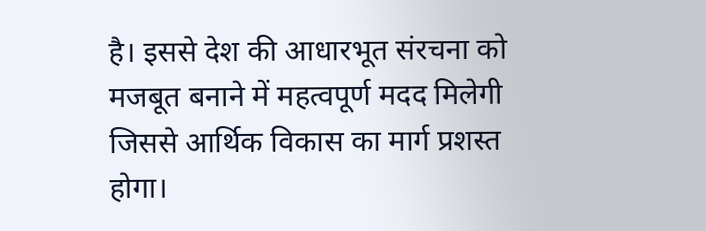है। इससे देश की आधारभूत संरचना को मजबूत बनाने में महत्वपूर्ण मदद मिलेगी जिससे आर्थिक विकास का मार्ग प्रशस्त होगा।